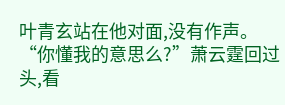叶青玄站在他对面,没有作声。
“你懂我的意思么?”萧云霆回过头,看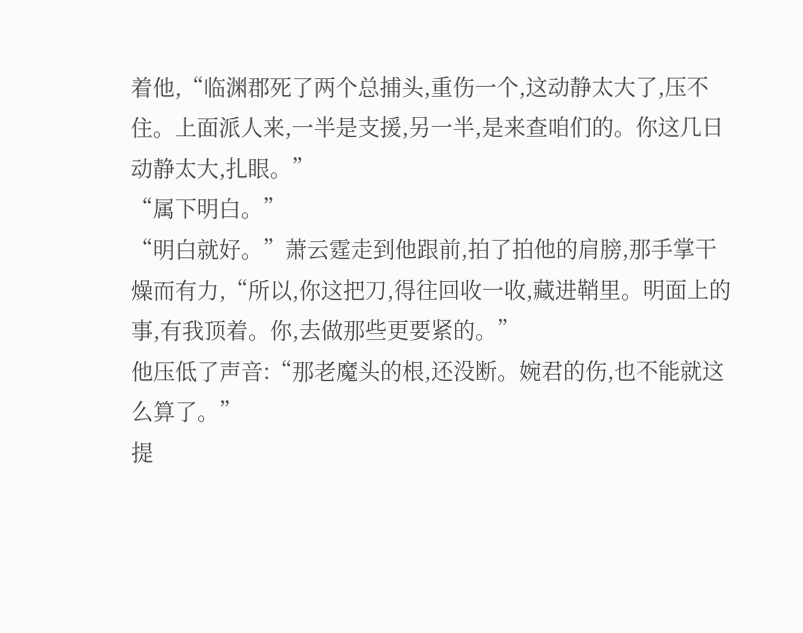着他,“临渊郡死了两个总捕头,重伤一个,这动静太大了,压不住。上面派人来,一半是支援,另一半,是来查咱们的。你这几日动静太大,扎眼。”
“属下明白。”
“明白就好。”萧云霆走到他跟前,拍了拍他的肩膀,那手掌干燥而有力,“所以,你这把刀,得往回收一收,藏进鞘里。明面上的事,有我顶着。你,去做那些更要紧的。”
他压低了声音:“那老魔头的根,还没断。婉君的伤,也不能就这么算了。”
提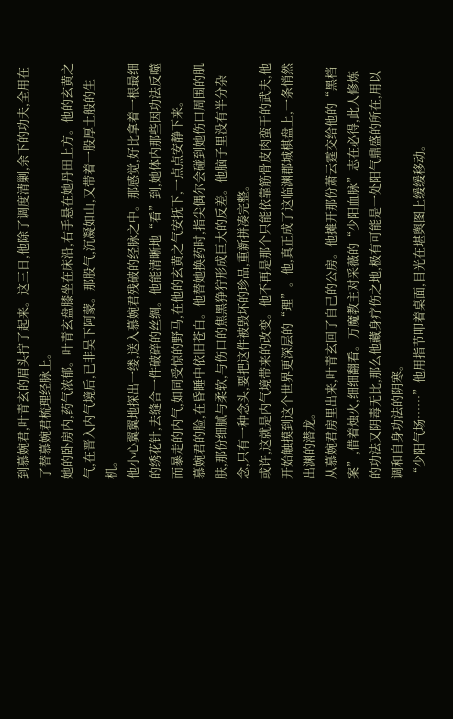到慕婉君,叶青玄的眉头拧了起来。这三日,他除了调度清剿,余下的功夫,全用在了替慕婉君梳理经脉上。
她的卧房内,药气浓郁。叶青玄盘膝坐在床沿,右手悬在她丹田上方。他的玄黄之气,在晋入内气境后,已非吴下阿蒙。那股气,沉凝如山,又带着一股厚土般的生机。
他小心翼翼地探出一缕,送入慕婉君残破的经脉之中。那感觉,好比拿着一根最细的绣花针,去缝合一件破碎的丝绸。他能清晰地“看”到,她体内那些因功法反噬而暴走的内气,如同受惊的野马,在他的玄黄之气安抚下,一点点安静下来。
慕婉君的脸,在昏睡中依旧苍白。他替她换药时,指尖偶尔会碰到她伤口周围的肌肤,那份细腻与柔软,与伤口的焦黑狰狞形成巨大的反差。他脑子里没有半分杂念,只有一种念头,要把这件被毁坏的珍品,重新拼凑完整。
或许,这就是内气境带来的改变。他不再是那个只能依靠筋骨皮肉蛮干的武夫,他开始触摸到这个世界更深层的“理”。他,真正成了这临渊郡城棋盘上,一条悄然出渊的潜龙。
从慕婉君房里出来,叶青玄回了自己的公房。他摊开那份萧云霆交给他的“黑档案”,借着烛火,细细翻看。万魔教主对采薇的“少阳血脉”志在必得,此人修炼的功法又阴毒无比,那么他藏身疗伤之地,极有可能是一处阳气鼎盛的所在,用以调和自身功法的阴寒。
“少阳气场……”他用指节叩着桌面,目光在堪舆图上缓缓移动。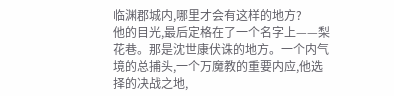临渊郡城内,哪里才会有这样的地方?
他的目光,最后定格在了一个名字上——梨花巷。那是沈世康伏诛的地方。一个内气境的总捕头,一个万魔教的重要内应,他选择的决战之地,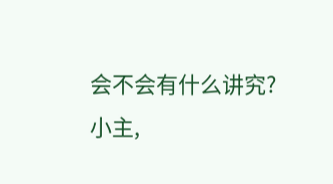会不会有什么讲究?
小主,